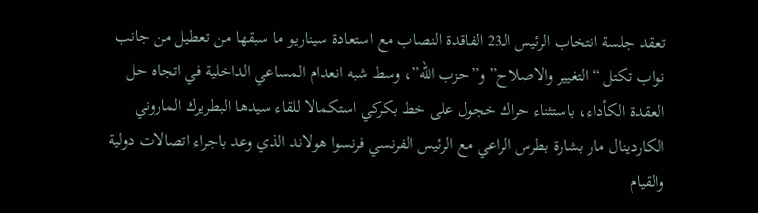تعقد جلسة انتخاب الرئيس الـ23 الفاقدة النصاب مع استعادة سيناريو ما سبقها من تعطيل من جانب نواب تكتل “التغيير والاصلاح” و”حزب الله”، وسط شبه انعدام المساعي الداخلية في اتجاه حل العقدة الكأداء، باستثناء حراك خجول على خط بكركي استكمالا للقاء سيدها البطريرك الماروني الكاردينال مار بشارة بطرس الراعي مع الرئيس الفرنسي فرنسوا هولاند الذي وعد باجراء اتصالات دولية والقيام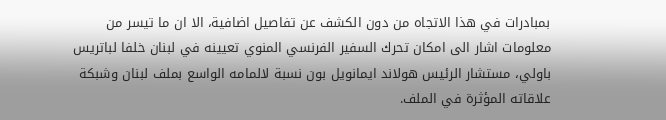بمبادرات في هذا الاتجاه من دون الكشف عن تفاصيل اضافية، الا ان ما تيسر من معلومات اشار الى امكان تحرك السفير الفرنسي المنوي تعيينه في لبنان خلفا لباتريس باولي، مستشار الرئيس هولاند ايمانويل بون نسبة لالمامه الواسع بملف لبنان وشبكة علاقاته المؤثرة في الملف.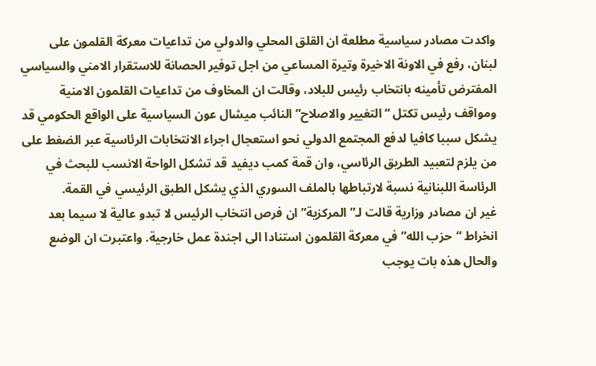واكدت مصادر سياسية مطلعة ان القلق المحلي والدولي من تداعيات معركة القلمون على لبنان، رفع في الاونة الاخيرة وتيرة المساعي من اجل توفير الحصانة للاستقرار الامني والسياسي المفترض تأمينه بانتخاب رئيس للبلاد، وقالت ان المخاوف من تداعيات القلمون الامنية ومواقف رئيس تكتل “التغيير والاصلاح” النائب ميشال عون السياسية على الواقع الحكومي قد يشكل سببا كافيا لدفع المجتمع الدولي نحو استعجال اجراء الانتخابات الرئاسية عبر الضغط على من يلزم لتعبيد الطريق الرئاسي، وان قمة كمب ديفيد قد تشكل الواحة الانسب للبحث في الرئاسة اللبنانية نسبة لارتباطها بالملف السوري الذي يشكل الطبق الرئيسي في القمة.
غير ان مصادر وزارية قالت لـ”المركزية” ان فرص انتخاب الرئيس لا تبدو عالية لا سيما بعد انخراط “حزب الله” في معركة القلمون استنادا الى اجندة عمل خارجية. واعتبرت ان الوضع والحال هذه بات يوجب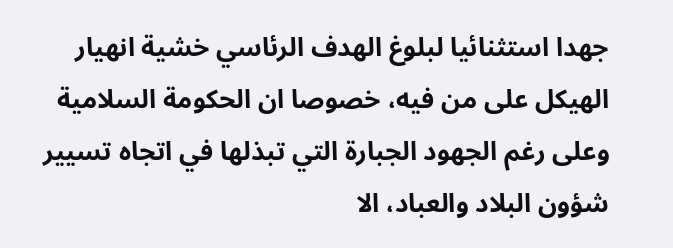جهدا استثنائيا لبلوغ الهدف الرئاسي خشية انهيار الهيكل على من فيه، خصوصا ان الحكومة السلامية وعلى رغم الجهود الجبارة التي تبذلها في اتجاه تسيير شؤون البلاد والعباد، الا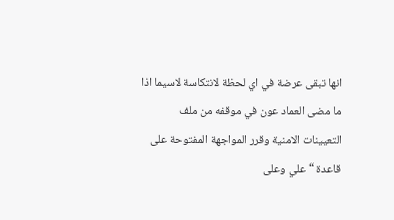انها تبقى عرضة في اي لحظة لانتكاسة لاسيما اذا ما مضى العماد عون في موقفه من ملف التعيينات الامنية وقرر المواجهة المفتوحة على قاعدة “علي وعلى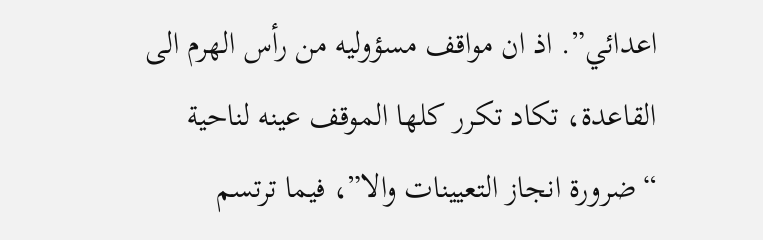اعدائي”. اذ ان مواقف مسؤوليه من رأس الهرم الى القاعدة، تكاد تكرر كلها الموقف عينه لناحية “ضرورة انجاز التعيينات والا”، فيما ترتسم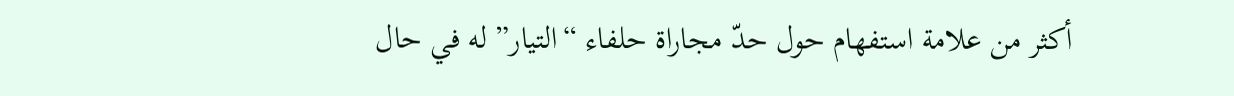أكثر من علامة استفهام حول حدّ مجاراة حلفاء “التيار” له في حال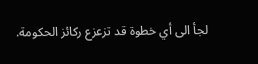لجأ الى أي خطوة قد تزعزع ركائز الحكومة.